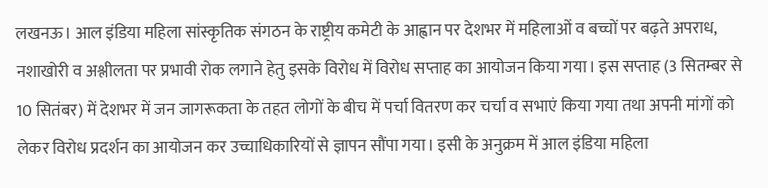लखनऊ। आल इंडिया महिला सांस्कृतिक संगठन के राष्ट्रीय कमेटी के आह्वान पर देशभर में महिलाओं व बच्चों पर बढ़ते अपराध, नशाखोरी व अश्लीलता पर प्रभावी रोक लगाने हेतु इसके विरोध में विरोध सप्ताह का आयोजन किया गया। इस सप्ताह (3 सितम्बर से 10 सितंबर) में देशभर में जन जागरूकता के तहत लोगों के बीच में पर्चा वितरण कर चर्चा व सभाएं किया गया तथा अपनी मांगों को लेकर विरोध प्रदर्शन का आयोजन कर उच्चाधिकारियों से ज्ञापन सौंपा गया। इसी के अनुक्रम में आल इंडिया महिला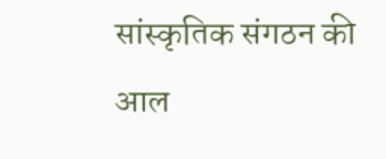सांस्कृतिक संगठन की आल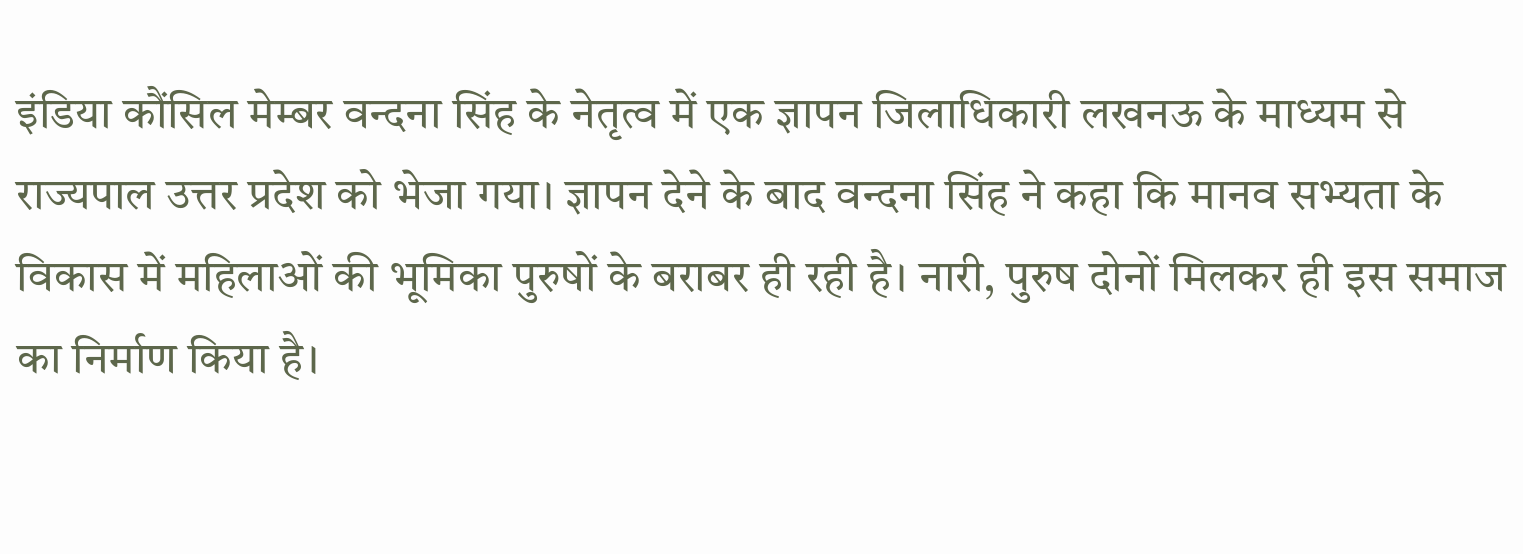इंडिया कौंसिल मेम्बर वन्दना सिंह के नेतृत्व में एक ज्ञापन जिलाधिकारी लखनऊ के माध्यम से राज्यपाल उत्तर प्रदेश को भेजा गया। ज्ञापन देने के बाद वन्दना सिंह ने कहा कि मानव सभ्यता के विकास में महिलाओं की भूमिका पुरुषों के बराबर ही रही है। नारी, पुरुष दोनों मिलकर ही इस समाज का निर्माण किया है।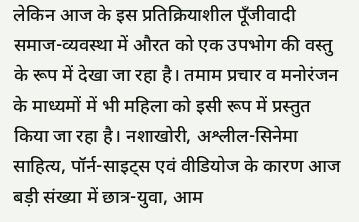लेकिन आज के इस प्रतिक्रियाशील पूँजीवादी समाज-व्यवस्था में औरत को एक उपभोग की वस्तु के रूप में देखा जा रहा है। तमाम प्रचार व मनोरंजन के माध्यमों में भी महिला को इसी रूप में प्रस्तुत किया जा रहा है। नशाखोरी, अश्लील-सिनेमा साहित्य, पॉर्न-साइट्स एवं वीडियोज के कारण आज बड़ी संख्या में छात्र-युवा, आम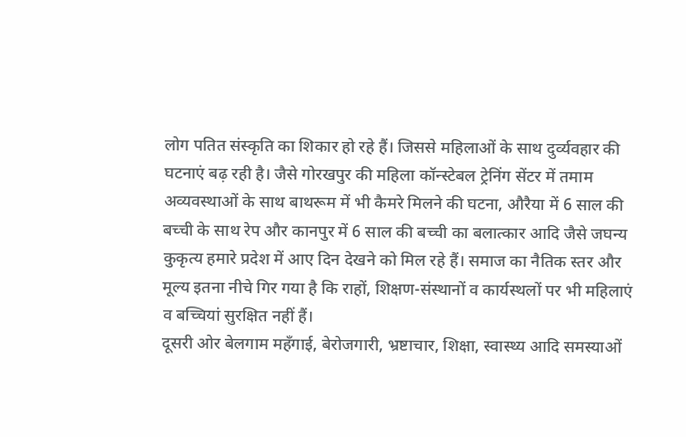लोग पतित संस्कृति का शिकार हो रहे हैं। जिससे महिलाओं के साथ दुर्व्यवहार की घटनाएं बढ़ रही है। जैसे गोरखपुर की महिला कॉन्स्टेबल ट्रेनिंग सेंटर में तमाम अव्यवस्थाओं के साथ बाथरूम में भी कैमरे मिलने की घटना, औरैया में 6 साल की बच्ची के साथ रेप और कानपुर में 6 साल की बच्ची का बलात्कार आदि जैसे जघन्य कुकृत्य हमारे प्रदेश में आए दिन देखने को मिल रहे हैं। समाज का नैतिक स्तर और मूल्य इतना नीचे गिर गया है कि राहों, शिक्षण-संस्थानों व कार्यस्थलों पर भी महिलाएं व बच्चियां सुरक्षित नहीं हैं।
दूसरी ओर बेलगाम महँगाई, बेरोजगारी, भ्रष्टाचार, शिक्षा, स्वास्थ्य आदि समस्याओं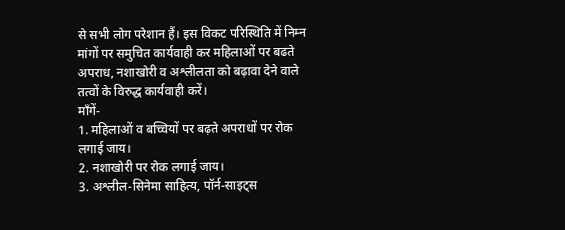से सभी लोग परेशान हैं। इस विकट परिस्थिति में निम्न मांगों पर समुचित कार्यवाही कर महिलाओं पर बढते अपराध, नशाखोरी व अश्लीलता को बढ़ावा देने वाले तत्वों के विरुद्ध कार्यवाही करें।
माँगें-
1. महिलाओं व बच्चियों पर बढ़ते अपराधों पर रोक लगाई जाय।
2. नशाखोरी पर रोक लगाई जाय।
3. अश्लील-सिनेमा साहित्य, पॉर्न-साइट्स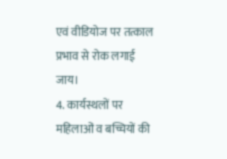एवं वीडियोज पर तत्काल प्रभाव से रोक लगाई जाय।
4. कार्यस्थलों पर महिलाओं व बच्चियों की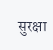सुरक्षा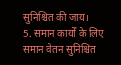सुनिश्चित की जाय।
5. समान कार्यों के लिए समान वेतन सुनिश्चित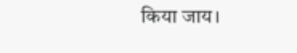किया जाय।